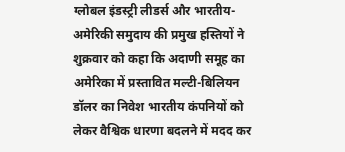ग्लोबल इंडस्ट्री लीडर्स और भारतीय-अमेरिकी समुदाय की प्रमुख हस्तियों ने शुक्रवार को कहा कि अदाणी समूह का अमेरिका में प्रस्तावित मल्टी-बिलियन डॉलर का निवेश भारतीय कंपनियों को लेकर वैश्विक धारणा बदलने में मदद कर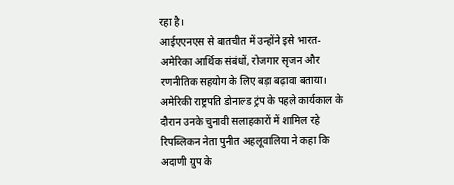रहा है।
आईएएनएस से बातचीत में उन्होंने इसे भारत-अमेरिका आर्थिक संबंधों, रोजगार सृजन और रणनीतिक सहयोग के लिए बड़ा बढ़ावा बताया।
अमेरिकी राष्ट्रपति डोनाल्ड ट्रंप के पहले कार्यकाल के दौरान उनके चुनावी सलाहकारों में शामिल रहे रिपब्लिकन नेता पुनीत अहलूवालिया ने कहा कि अदाणी ग्रुप के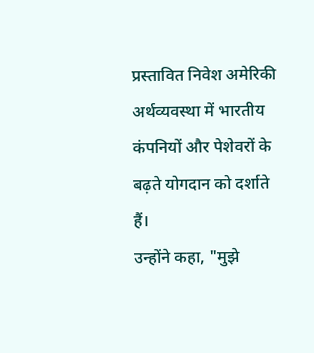प्रस्तावित निवेश अमेरिकी अर्थव्यवस्था में भारतीय कंपनियों और पेशेवरों के बढ़ते योगदान को दर्शाते हैं।
उन्होंने कहा, "मुझे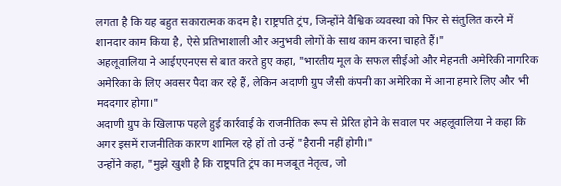लगता है कि यह बहुत सकारात्मक कदम है। राष्ट्रपति ट्रंप, जिन्होंने वैश्विक व्यवस्था को फिर से संतुलित करने में शानदार काम किया है, ऐसे प्रतिभाशाली और अनुभवी लोगों के साथ काम करना चाहते हैं।"
अहलूवालिया ने आईएएनएस से बात करते हुए कहा, "भारतीय मूल के सफल सीईओ और मेहनती अमेरिकी नागरिक अमेरिका के लिए अवसर पैदा कर रहे हैं, लेकिन अदाणी ग्रुप जैसी कंपनी का अमेरिका में आना हमारे लिए और भी मददगार होगा।"
अदाणी ग्रुप के खिलाफ पहले हुई कार्रवाई के राजनीतिक रूप से प्रेरित होने के सवाल पर अहलूवालिया ने कहा कि अगर इसमें राजनीतिक कारण शामिल रहे हों तो उन्हें "हैरानी नहीं होगी।"
उन्होंने कहा, "मुझे खुशी है कि राष्ट्रपति ट्रंप का मजबूत नेतृत्व, जो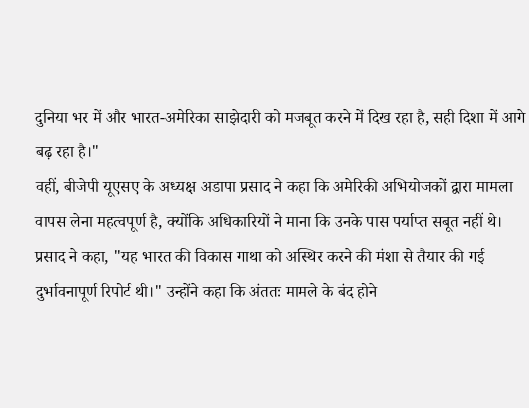दुनिया भर में और भारत-अमेरिका साझेदारी को मजबूत करने में दिख रहा है, सही दिशा में आगे बढ़ रहा है।"
वहीं, बीजेपी यूएसए के अध्यक्ष अडापा प्रसाद ने कहा कि अमेरिकी अभियोजकों द्वारा मामला वापस लेना महत्वपूर्ण है, क्योंकि अधिकारियों ने माना कि उनके पास पर्याप्त सबूत नहीं थे।
प्रसाद ने कहा, "यह भारत की विकास गाथा को अस्थिर करने की मंशा से तैयार की गई दुर्भावनापूर्ण रिपोर्ट थी।" उन्होंने कहा कि अंततः मामले के बंद होने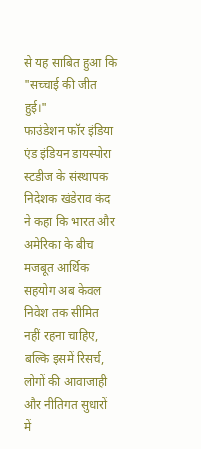से यह साबित हुआ कि "सच्चाई की जीत हुई।"
फाउंडेशन फॉर इंडिया एंड इंडियन डायस्पोरा स्टडीज के संस्थापक निदेशक खंडेराव कंद ने कहा कि भारत और अमेरिका के बीच मजबूत आर्थिक सहयोग अब केवल निवेश तक सीमित नहीं रहना चाहिए, बल्कि इसमें रिसर्च, लोगों की आवाजाही और नीतिगत सुधारों में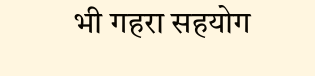भी गहरा सहयोग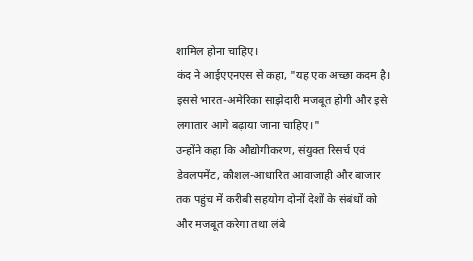शामिल होना चाहिए।
कंद ने आईएएनएस से कहा, "यह एक अच्छा कदम है। इससे भारत-अमेरिका साझेदारी मजबूत होगी और इसे लगातार आगे बढ़ाया जाना चाहिए।"
उन्होंने कहा कि औद्योगीकरण, संयुक्त रिसर्च एवं डेवलपमेंट, कौशल-आधारित आवाजाही और बाजार तक पहुंच में करीबी सहयोग दोनों देशों के संबंधों को और मजबूत करेगा तथा लंबे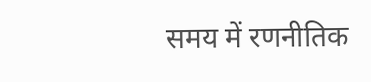समय में रणनीतिक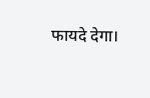फायदे देगा।